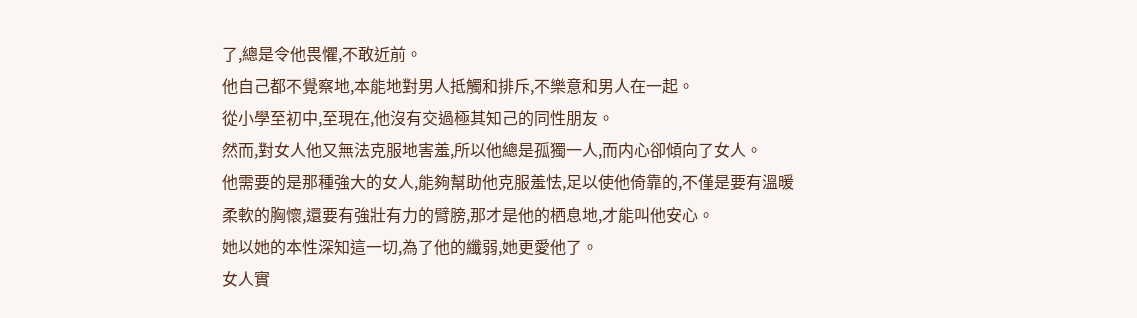了,總是令他畏懼,不敢近前。
他自己都不覺察地,本能地對男人抵觸和排斥,不樂意和男人在一起。
從小學至初中,至現在,他沒有交過極其知己的同性朋友。
然而,對女人他又無法克服地害羞,所以他總是孤獨一人,而内心卻傾向了女人。
他需要的是那種強大的女人,能夠幫助他克服羞怯,足以使他倚靠的,不僅是要有溫暖柔軟的胸懷,還要有強壯有力的臂膀,那才是他的栖息地,才能叫他安心。
她以她的本性深知這一切,為了他的纖弱,她更愛他了。
女人實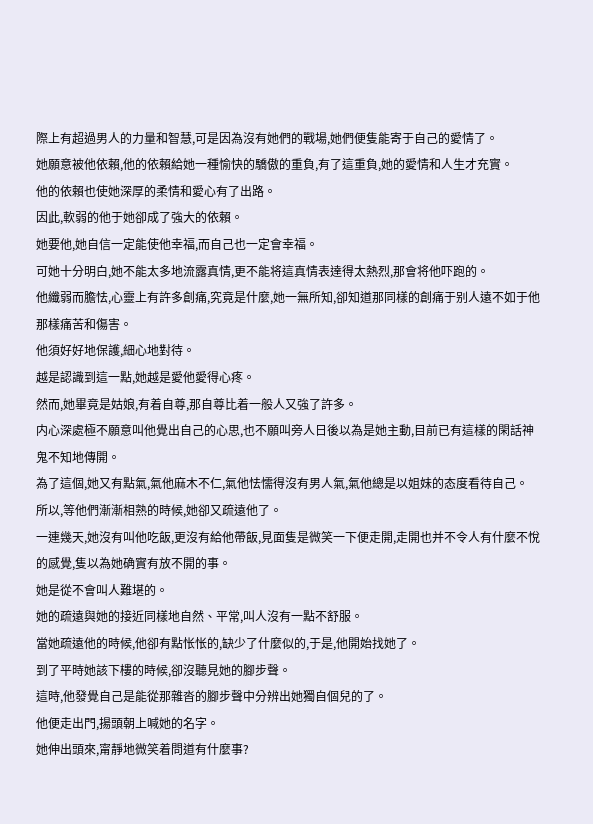際上有超過男人的力量和智慧,可是因為沒有她們的戰場,她們便隻能寄于自己的愛情了。
她願意被他依賴,他的依賴給她一種愉快的驕傲的重負,有了這重負,她的愛情和人生才充實。
他的依賴也使她深厚的柔情和愛心有了出路。
因此,軟弱的他于她卻成了強大的依賴。
她要他,她自信一定能使他幸福,而自己也一定會幸福。
可她十分明白,她不能太多地流露真情,更不能将這真情表達得太熱烈,那會将他吓跑的。
他纖弱而膽怯,心靈上有許多創痛,究竟是什麼,她一無所知,卻知道那同樣的創痛于别人遠不如于他那樣痛苦和傷害。
他須好好地保護,細心地對待。
越是認識到這一點,她越是愛他愛得心疼。
然而,她畢竟是姑娘,有着自尊,那自尊比着一般人又強了許多。
内心深處極不願意叫他覺出自己的心思,也不願叫旁人日後以為是她主動,目前已有這樣的閑話神鬼不知地傳開。
為了這個,她又有點氣,氣他麻木不仁,氣他怯懦得沒有男人氣,氣他總是以姐妹的态度看待自己。
所以,等他們漸漸相熟的時候,她卻又疏遠他了。
一連幾天,她沒有叫他吃飯,更沒有給他帶飯,見面隻是微笑一下便走開,走開也并不令人有什麼不悅的感覺,隻以為她确實有放不開的事。
她是從不會叫人難堪的。
她的疏遠與她的接近同樣地自然、平常,叫人沒有一點不舒服。
當她疏遠他的時候,他卻有點怅怅的,缺少了什麼似的,于是,他開始找她了。
到了平時她該下樓的時候,卻沒聽見她的腳步聲。
這時,他發覺自己是能從那雜沓的腳步聲中分辨出她獨自個兒的了。
他便走出門,揚頭朝上喊她的名字。
她伸出頭來,甯靜地微笑着問道有什麼事?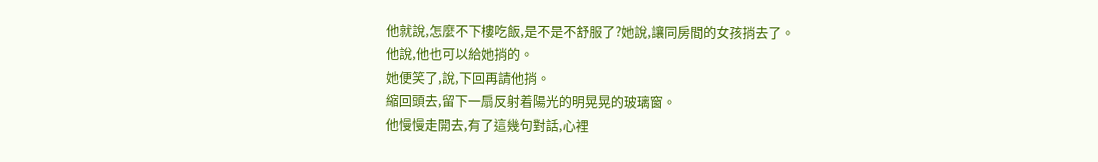他就說,怎麼不下樓吃飯,是不是不舒服了?她說,讓同房間的女孩捎去了。
他說,他也可以給她捎的。
她便笑了,說,下回再請他捎。
縮回頭去,留下一扇反射着陽光的明晃晃的玻璃窗。
他慢慢走開去,有了這幾句對話,心裡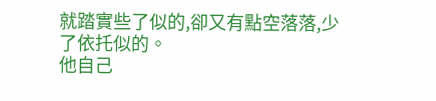就踏實些了似的,卻又有點空落落,少了依托似的。
他自己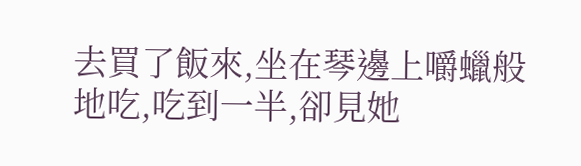去買了飯來,坐在琴邊上嚼蠟般地吃,吃到一半,卻見她